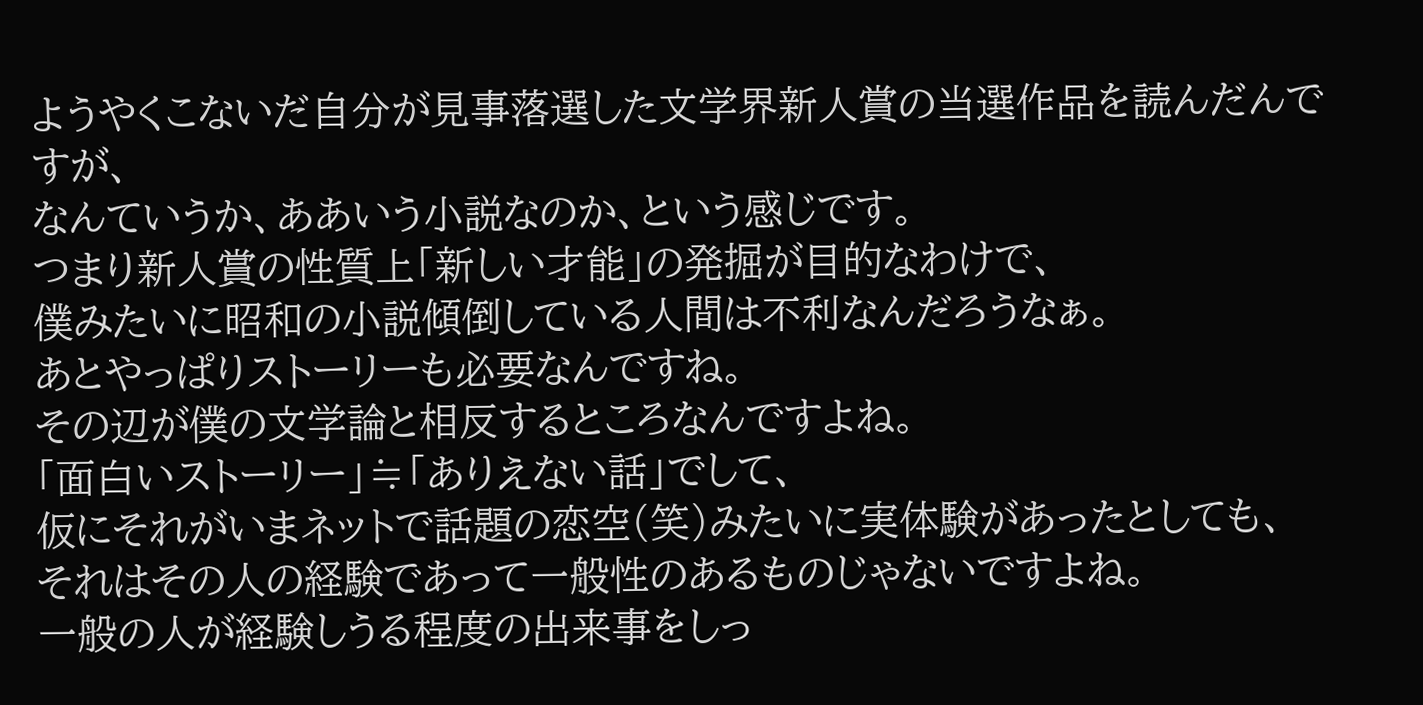ようやくこないだ自分が見事落選した文学界新人賞の当選作品を読んだんですが、
なんていうか、ああいう小説なのか、という感じです。
つまり新人賞の性質上「新しい才能」の発掘が目的なわけで、
僕みたいに昭和の小説傾倒している人間は不利なんだろうなぁ。
あとやっぱりストーリーも必要なんですね。
その辺が僕の文学論と相反するところなんですよね。
「面白いストーリー」≒「ありえない話」でして、
仮にそれがいまネットで話題の恋空(笑)みたいに実体験があったとしても、
それはその人の経験であって一般性のあるものじゃないですよね。
一般の人が経験しうる程度の出来事をしっ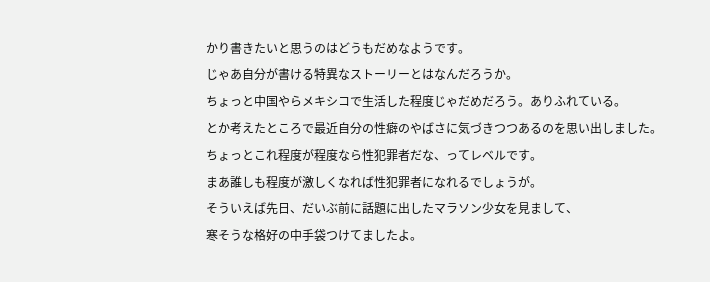かり書きたいと思うのはどうもだめなようです。
じゃあ自分が書ける特異なストーリーとはなんだろうか。
ちょっと中国やらメキシコで生活した程度じゃだめだろう。ありふれている。
とか考えたところで最近自分の性癖のやばさに気づきつつあるのを思い出しました。
ちょっとこれ程度が程度なら性犯罪者だな、ってレベルです。
まあ誰しも程度が激しくなれば性犯罪者になれるでしょうが。
そういえば先日、だいぶ前に話題に出したマラソン少女を見まして、
寒そうな格好の中手袋つけてましたよ。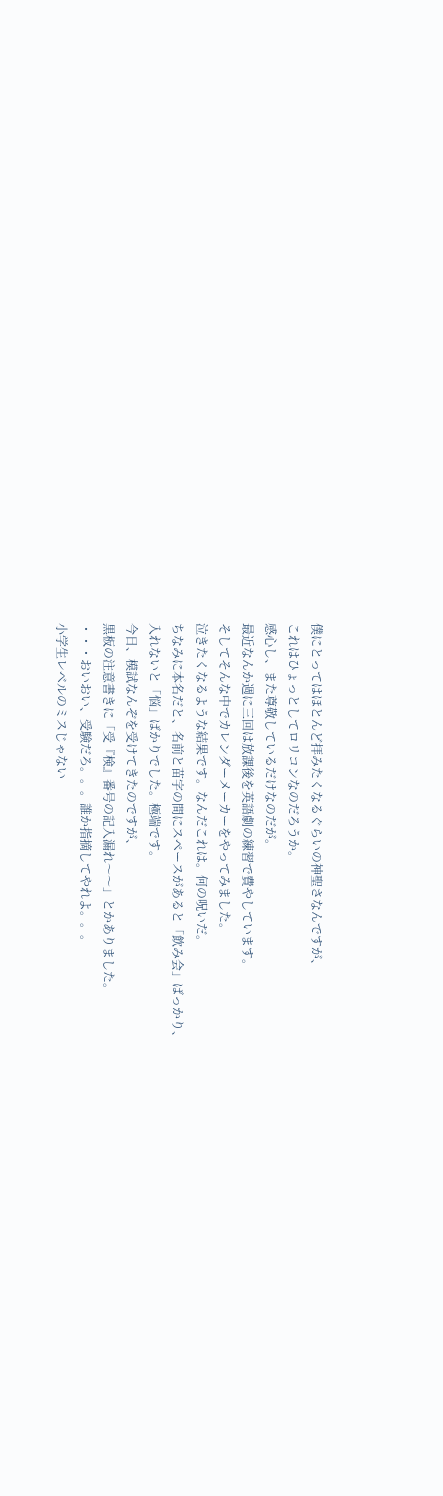僕にとってはほとんど拝みたくなるぐらいの神聖さなんですが、
これはひょっとしてロリコンなのだろうか。
感心し、また尊敬しているだけなのだが。
最近なんか週に三回は放課後を英語劇の練習で費やしています。
そしてそんな中でカレンダーメーカーをやってみました。
泣きたくなるような結果です。なんだこれは。何の呪いだ。
ちなみに本名だと、名前と苗字の間にスペースがあると「飲み会」ばっかり、
入れないと「悩」ばかりでした。極端です。
今日、模試なんぞを受けてきたのですが、
黒板の注意書きに「受『検』番号の記入漏れ〜〜」とかありました。
・・・おいおい、受験だろ。。。誰か指摘してやれよ。。。
小学生レベルのミスじゃない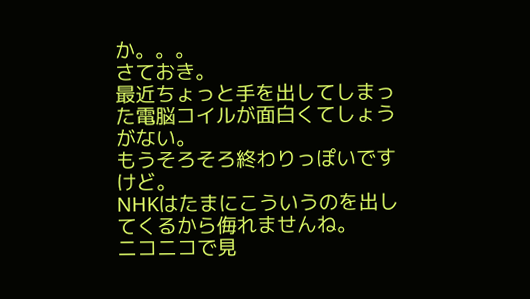か。。。
さておき。
最近ちょっと手を出してしまった電脳コイルが面白くてしょうがない。
もうそろそろ終わりっぽいですけど。
NHKはたまにこういうのを出してくるから侮れませんね。
ニコニコで見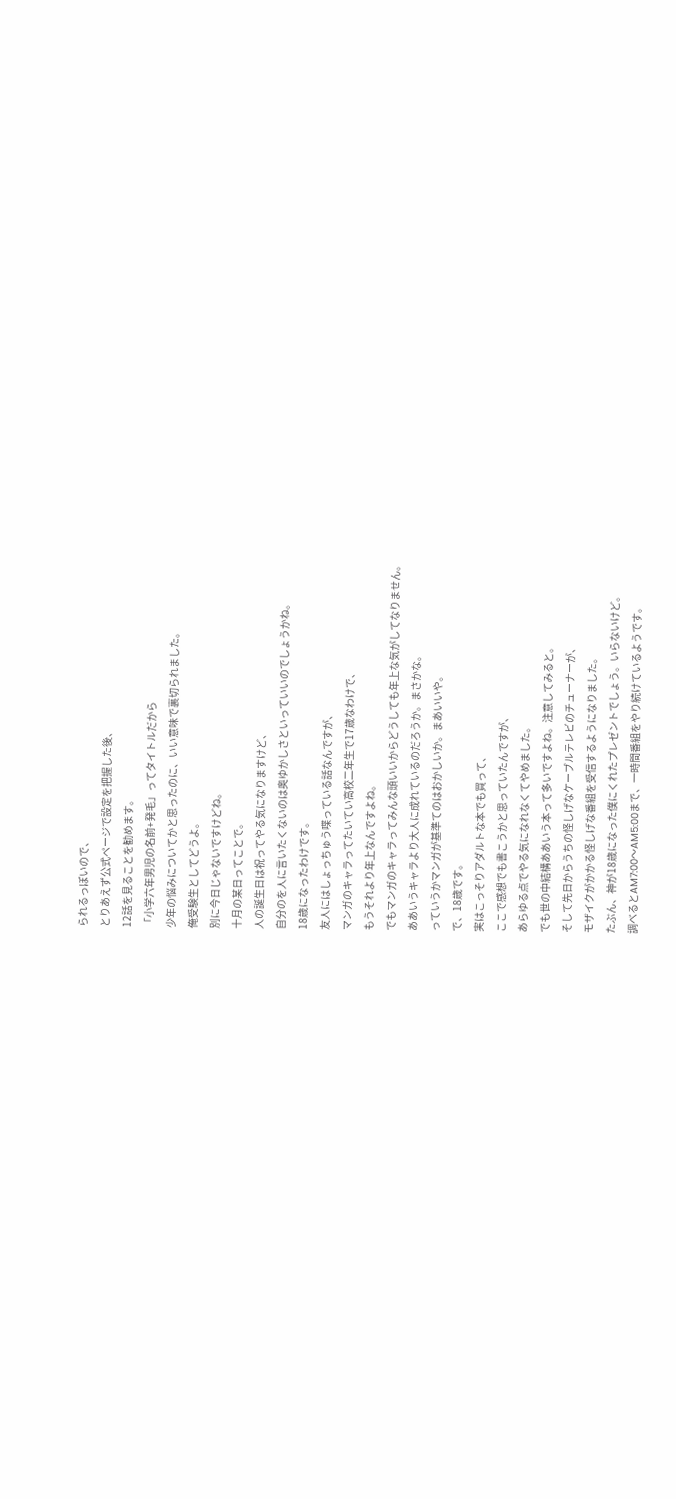られるっぽいので、
とりあえず公式ページで設定を把握した後、
12話を見ることを勧めます。
「小学六年男児の名前+発毛」ってタイトルだから
少年の悩みについてかと思ったのに、いい意味で裏切られました。
俺受験生としてどうよ。
別に今日じゃないですけどね。
十月の某日ってことで。
人の誕生日は祝ってやる気になりますけど、
自分のを人に言いたくないのは奥ゆかしさといっていいのでしょうかね。
18歳になったわけです。
友人にはしょっちゅう喋っている話なんですが、
マンガのキャラってたいてい高校二年生で17歳なわけで、
もうそれより年上なんですよね。
でもマンガのキャラってみんな頭いいからどうしても年上な気がしてなりません。
ああいうキャラより大人に成れているのだろうか。まさかな。
っていうかマンガが基準てのはおかしいか。まあいいや。
で、18歳です。
実はこっそりアダルトな本でも買って、
ここで感想でも書こうかと思っていたんですが、
あらゆる点でやる気になれなくてやめました。
でも世の中結構ああいう本って多いですよね。注意してみると。
そして先日からうちの怪しげなケーブルテレビのチューナーが、
モザイクがかかる怪しげな番組を受信するようになりました。
たぶん、神が18歳になった僕にくれたプレゼントでしょう。いらないけど。
調べるとAM7:00〜AM5:00まで、一時間番組をやり続けているようです。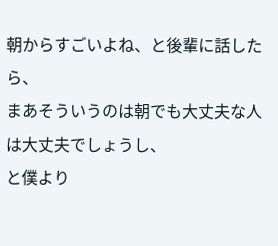朝からすごいよね、と後輩に話したら、
まあそういうのは朝でも大丈夫な人は大丈夫でしょうし、
と僕より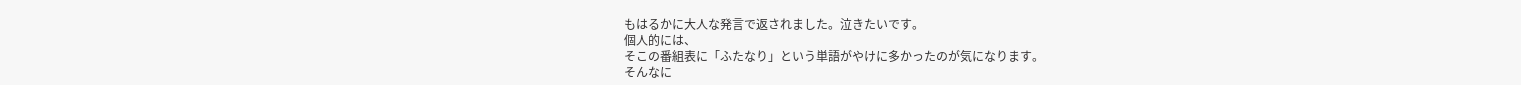もはるかに大人な発言で返されました。泣きたいです。
個人的には、
そこの番組表に「ふたなり」という単語がやけに多かったのが気になります。
そんなに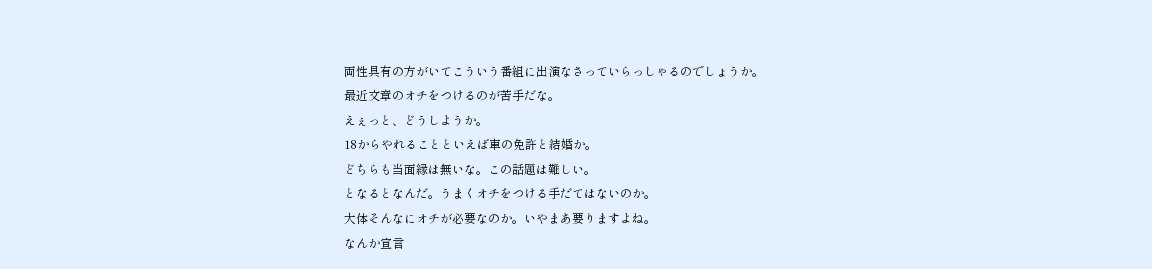両性具有の方がいてこういう番組に出演なさっていらっしゃるのでしょうか。
最近文章のオチをつけるのが苦手だな。
えぇっと、どうしようか。
18からやれることといえば車の免許と結婚か。
どちらも当面縁は無いな。この話題は難しい。
となるとなんだ。うまくオチをつける手だてはないのか。
大体そんなにオチが必要なのか。いやまあ要りますよね。
なんか宣言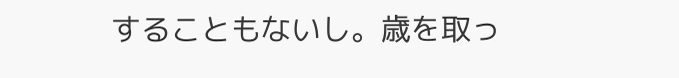することもないし。歳を取っ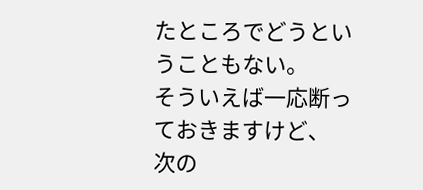たところでどうということもない。
そういえば一応断っておきますけど、
次の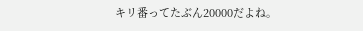キリ番ってたぶん20000だよね。